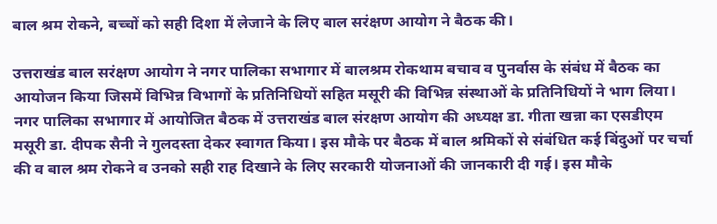बाल श्रम रोकने, बच्चों को सही दिशा में लेजाने के लिए बाल सरंक्षण आयोग ने बैठक की।

उत्तराखंड बाल सरंक्षण आयोग ने नगर पालिका सभागार में बालश्रम रोकथाम बचाव व पुनर्वास के संबंध में बैठक का आयोजन किया जिसमें विभिन्न विभागों के प्रतिनिधियों सहित मसूरी की विभिन्न संस्थाओं के प्रतिनिधियों ने भाग लिया।
नगर पालिका सभागार में आयोजित बैठक में उत्तराखंड बाल संरक्षण आयोग की अध्यक्ष डा. गीता खन्ना का एसडीएम मसूरी डा. दीपक सैनी ने गुलदस्ता देकर स्वागत किया। इस मौके पर बैठक में बाल श्रमिकों से संबंधित कई बिंदुओं पर चर्चा की व बाल श्रम रोकने व उनको सही राह दिखाने के लिए सरकारी योजनाओं की जानकारी दी गई। इस मौके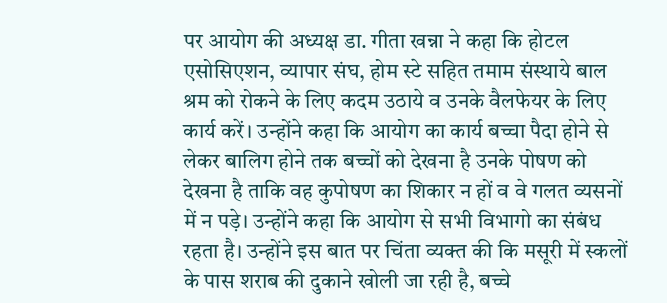पर आयोग की अध्यक्ष डा. गीता खन्ना ने कहा कि होटल एसोसिएशन, व्यापार संघ, होम स्टे सहित तमाम संस्थाये बाल श्रम को रोकने के लिए कदम उठाये व उनके वैलफेयर के लिए कार्य करें। उन्होंने कहा कि आयोग का कार्य बच्चा पैदा होने से लेकर बालिग होने तक बच्चों को देखना है उनके पोषण को देखना है ताकि वह कुपोषण का शिकार न हों व वे गलत व्यसनों में न पड़े। उन्होंने कहा कि आयोग से सभी विभागो का संबंध रहता है। उन्होंने इस बात पर चिंता व्यक्त की कि मसूरी में स्कलों के पास शराब की दुकाने खोली जा रही है, बच्चे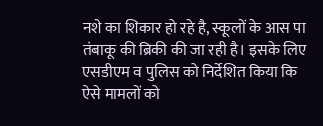नशे का शिकार हो रहे है, स्कूलों के आस पा तंबाकू की ब्रिकी की जा रही है। इसके लिए एसडीएम व पुलिस को निर्देशित किया कि ऐसे मामलों को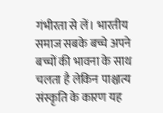गंभीरता से लें। भारतीय समाज सबके बच्चे अपने बच्चों की भावना के साथ चलता है लेकिन पाश्चात्य संस्कृति के कारण यह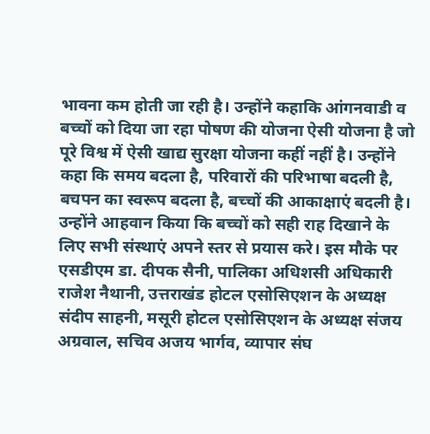भावना कम होती जा रही है। उन्होंने कहाकि आंगनवाडी व बच्चों को दिया जा रहा पोषण की योजना ऐसी योजना है जो पूरे विश्व में ऐसी खाद्य सुरक्षा योजना कहीं नहीं है। उन्होंने कहा कि समय बदला है, परिवारों की परिभाषा बदली है, बचपन का स्वरूप बदला है, बच्चों की आकाक्षाएं बदली है। उन्होंने आहवान किया कि बच्चों को सही राह दिखाने के लिए सभी संस्थाएं अपने स्तर से प्रयास करे। इस मौके पर एसडीएम डा. दीपक सैनी, पालिका अधिशसी अधिकारी राजेश नैथानी, उत्तराखंड होटल एसोसिएशन के अध्यक्ष संदीप साहनी, मसूरी होटल एसोसिएशन के अध्यक्ष संजय अग्रवाल, सचिव अजय भार्गव, व्यापार संघ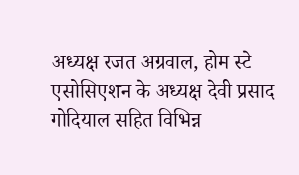अध्यक्ष रजत अग्रवाल, होम स्टे एसोसिएशन के अध्यक्ष देवी प्रसाद गोदियाल सहित विभिन्न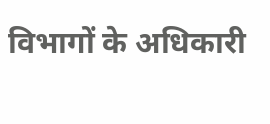विभागों के अधिकारी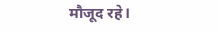मौजूद रहे।